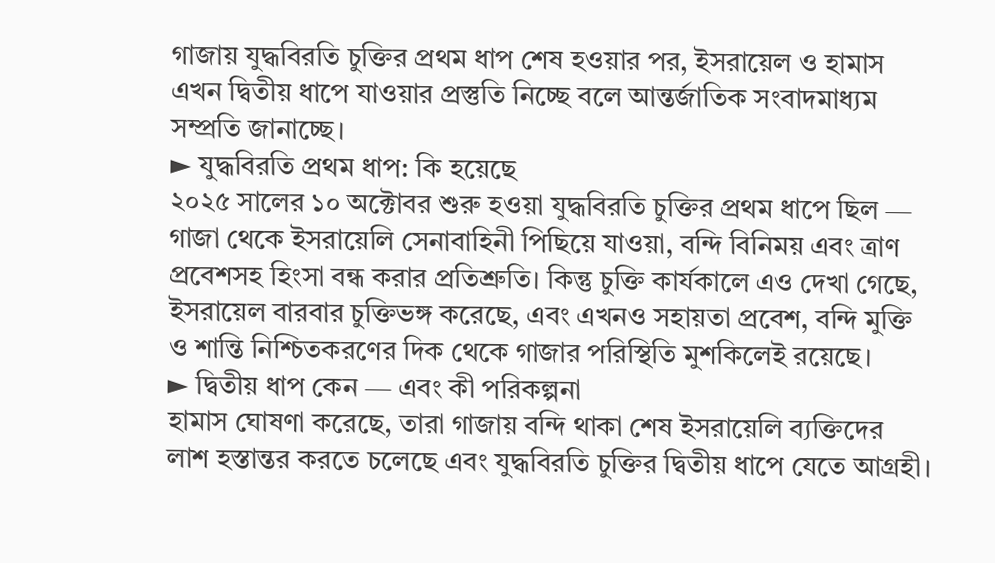গাজায় যুদ্ধবিরতি চুক্তির প্রথম ধাপ শেষ হওয়ার পর, ইসরায়েল ও হামাস এখন দ্বিতীয় ধাপে যাওয়ার প্রস্তুতি নিচ্ছে বলে আন্তর্জাতিক সংবাদমাধ্যম সম্প্রতি জানাচ্ছে।
► যুদ্ধবিরতি প্রথম ধাপ: কি হয়েছে
২০২৫ সালের ১০ অক্টোবর শুরু হওয়া যুদ্ধবিরতি চুক্তির প্রথম ধাপে ছিল — গাজা থেকে ইসরায়েলি সেনাবাহিনী পিছিয়ে যাওয়া, বন্দি বিনিময় এবং ত্রাণ প্রবেশসহ হিংসা বন্ধ করার প্রতিশ্রুতি। কিন্তু চুক্তি কার্যকালে এও দেখা গেছে, ইসরায়েল বারবার চুক্তিভঙ্গ করেছে, এবং এখনও সহায়তা প্রবেশ, বন্দি মুক্তি ও শান্তি নিশ্চিতকরণের দিক থেকে গাজার পরিস্থিতি মুশকিলেই রয়েছে।
► দ্বিতীয় ধাপ কেন — এবং কী পরিকল্পনা
হামাস ঘোষণা করেছে, তারা গাজায় বন্দি থাকা শেষ ইসরায়েলি ব্যক্তিদের লাশ হস্তান্তর করতে চলেছে এবং যুদ্ধবিরতি চুক্তির দ্বিতীয় ধাপে যেতে আগ্রহী।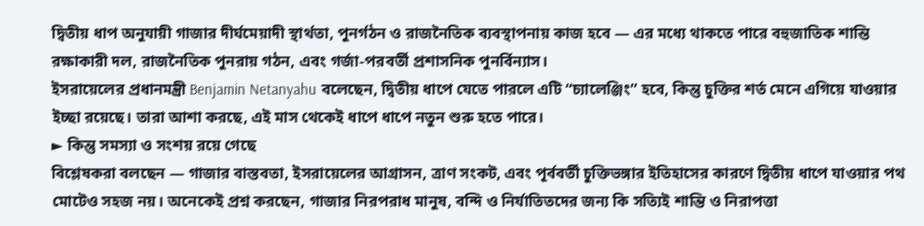দ্বিতীয় ধাপ অনুযায়ী গাজার দীর্ঘমেয়াদী স্থার্থতা, পুনর্গঠন ও রাজনৈতিক ব্যবস্থাপনায় কাজ হবে — এর মধ্যে থাকতে পারে বহুজাতিক শান্তি রক্ষাকারী দল, রাজনৈতিক পুনরায় গঠন, এবং গর্জা-পরবর্তী প্রশাসনিক পুনর্বিন্যাস।
ইসরায়েলের প্রধানমন্ত্রী Benjamin Netanyahu বলেছেন, দ্বিতীয় ধাপে যেতে পারলে এটি “চ্যালেঞ্জিং” হবে, কিন্তু চুক্তির শর্ত মেনে এগিয়ে যাওয়ার ইচ্ছা রয়েছে। তারা আশা করছে, এই মাস থেকেই ধাপে ধাপে নতুন শুরু হতে পারে।
► কিন্তু সমস্যা ও সংশয় রয়ে গেছে
বিশ্লেষকরা বলছেন — গাজার বাস্তবতা, ইসরায়েলের আগ্রাসন, ত্রাণ সংকট, এবং পূর্ববর্তী চুক্তিভঙ্গার ইতিহাসের কারণে দ্বিতীয় ধাপে যাওয়ার পথ মোটেও সহজ নয়। অনেকেই প্রশ্ন করছেন, গাজার নিরপরাধ মানুষ, বন্দি ও নির্যাতিতদের জন্য কি সত্যিই শান্তি ও নিরাপত্তা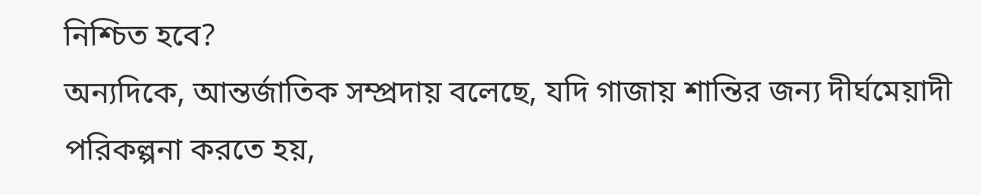নিশ্চিত হবে?
অন্যদিকে, আন্তর্জাতিক সম্প্রদায় বলেছে, যদি গাজায় শান্তির জন্য দীর্ঘমেয়াদী পরিকল্পনা করতে হয়,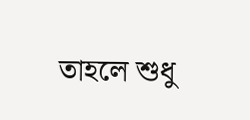তাহলে শুধু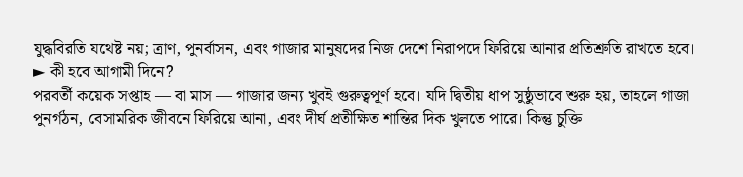যুদ্ধবিরতি যথেষ্ট নয়; ত্রাণ, পুনর্বাসন, এবং গাজার মানুষদের নিজ দেশে নিরাপদে ফিরিয়ে আনার প্রতিশ্রুতি রাখতে হবে।
► কী হবে আগামী দিনে?
পরবর্তী কয়েক সপ্তাহ — বা মাস — গাজার জন্য খুবই গুরুত্বপূর্ণ হবে। যদি দ্বিতীয় ধাপ সুষ্ঠুভাবে শুরু হয়, তাহলে গাজা পুনর্গঠন, বেসামরিক জীবনে ফিরিয়ে আনা, এবং দীর্ঘ প্রতীক্ষিত শান্তির দিক খুলতে পারে। কিন্তু চুক্তি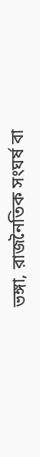ভঙ্গা, রাজনৈতিক সংঘর্ষ বা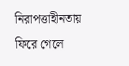নিরাপত্তাহীনতায় ফিরে গেলে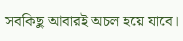সবকিছু আবারই অচল হয়ে যাবে।